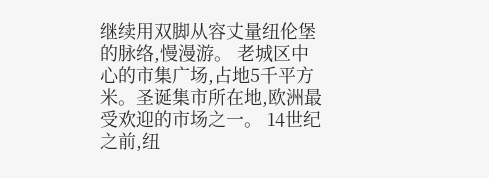继续用双脚从容丈量纽伦堡的脉络,慢漫游。 老城区中心的市集广场,占地5千平方米。圣诞集市所在地,欧洲最受欢迎的市场之一。 14世纪之前,纽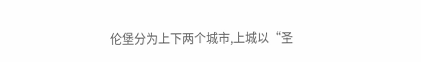伦堡分为上下两个城市,上城以“圣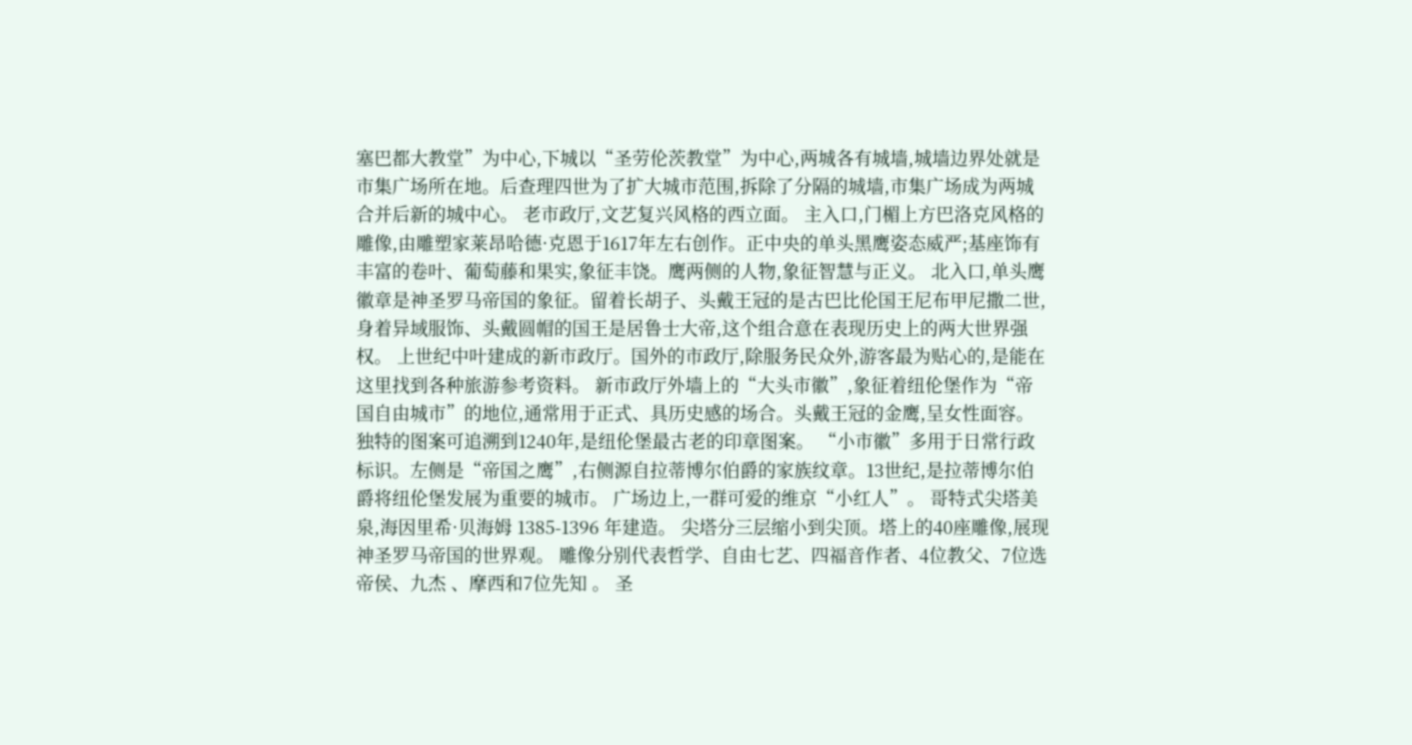塞巴都大教堂”为中心,下城以“圣劳伦茨教堂”为中心,两城各有城墙,城墙边界处就是市集广场所在地。后查理四世为了扩大城市范围,拆除了分隔的城墙,市集广场成为两城合并后新的城中心。 老市政厅,文艺复兴风格的西立面。 主入口,门楣上方巴洛克风格的雕像,由雕塑家莱昂哈德·克恩于1617年左右创作。正中央的单头黑鹰姿态威严;基座饰有丰富的卷叶、葡萄藤和果实,象征丰饶。鹰两侧的人物,象征智慧与正义。 北入口,单头鹰徽章是神圣罗马帝国的象征。留着长胡子、头戴王冠的是古巴比伦国王尼布甲尼撒二世,身着异域服饰、头戴圆帽的国王是居鲁士大帝,这个组合意在表现历史上的两大世界强权。 上世纪中叶建成的新市政厅。国外的市政厅,除服务民众外,游客最为贴心的,是能在这里找到各种旅游参考资料。 新市政厅外墙上的“大头市徽”,象征着纽伦堡作为“帝国自由城市”的地位,通常用于正式、具历史感的场合。头戴王冠的金鹰,呈女性面容。独特的图案可追溯到1240年,是纽伦堡最古老的印章图案。 “小市徽”多用于日常行政标识。左侧是“帝国之鹰”,右侧源自拉蒂博尔伯爵的家族纹章。13世纪,是拉蒂博尔伯爵将纽伦堡发展为重要的城市。 广场边上,一群可爱的维京“小红人”。 哥特式尖塔美泉,海因里希·贝海姆 1385-1396 年建造。 尖塔分三层缩小到尖顶。塔上的40座雕像,展现神圣罗马帝国的世界观。 雕像分别代表哲学、自由七艺、四福音作者、4位教父、7位选帝侯、九杰 、摩西和7位先知 。 圣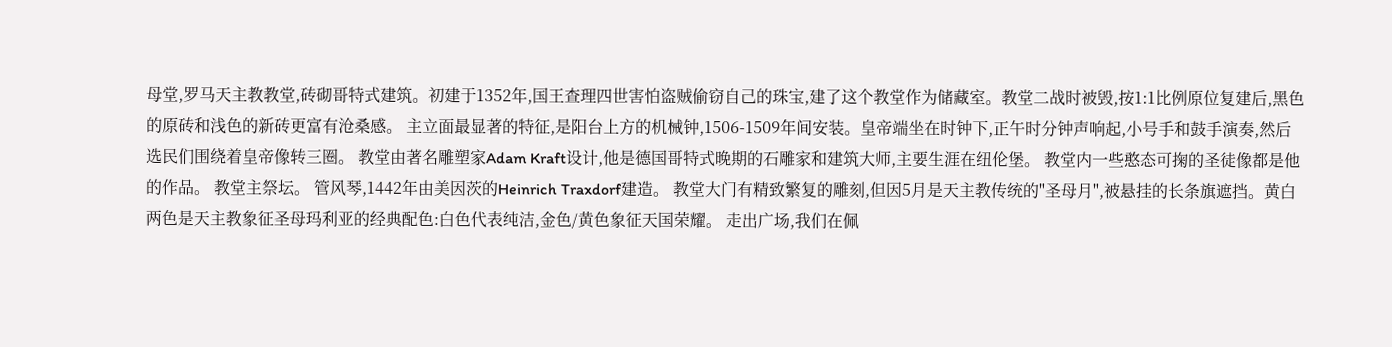母堂,罗马天主教教堂,砖砌哥特式建筑。初建于1352年,国王查理四世害怕盗贼偷窃自己的珠宝,建了这个教堂作为储藏室。教堂二战时被毁,按1:1比例原位复建后,黑色的原砖和浅色的新砖更富有沧桑感。 主立面最显著的特征,是阳台上方的机械钟,1506-1509年间安装。皇帝端坐在时钟下,正午时分钟声响起,小号手和鼓手演奏,然后选民们围绕着皇帝像转三圈。 教堂由著名雕塑家Adam Kraft设计,他是德国哥特式晚期的石雕家和建筑大师,主要生涯在纽伦堡。 教堂内一些憨态可掬的圣徒像都是他的作品。 教堂主祭坛。 管风琴,1442年由美因茨的Heinrich Traxdorf建造。 教堂大门有精致繁复的雕刻,但因5月是天主教传统的"圣母月",被悬挂的长条旗遮挡。黄白两色是天主教象征圣母玛利亚的经典配色:白色代表纯洁,金色/黄色象征天国荣耀。 走出广场,我们在佩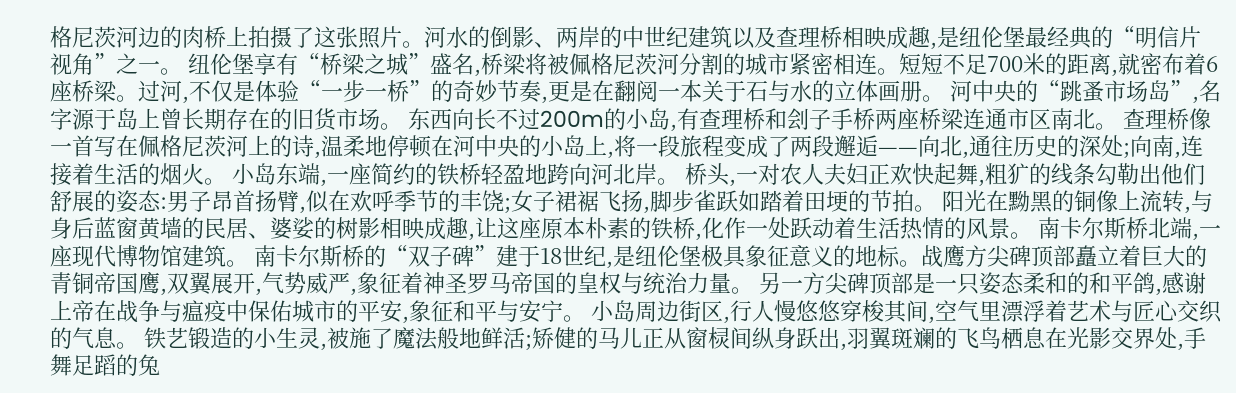格尼茨河边的肉桥上拍摄了这张照片。河水的倒影、两岸的中世纪建筑以及查理桥相映成趣,是纽伦堡最经典的“明信片视角”之一。 纽伦堡享有“桥梁之城”盛名,桥梁将被佩格尼茨河分割的城市紧密相连。短短不足700米的距离,就密布着6座桥梁。过河,不仅是体验“一步一桥”的奇妙节奏,更是在翻阅一本关于石与水的立体画册。 河中央的“跳蚤市场岛”,名字源于岛上曾长期存在的旧货市场。 东西向长不过200m的小岛,有查理桥和刽子手桥两座桥梁连通市区南北。 查理桥像一首写在佩格尼茨河上的诗,温柔地停顿在河中央的小岛上,将一段旅程变成了两段邂逅——向北,通往历史的深处;向南,连接着生活的烟火。 小岛东端,一座简约的铁桥轻盈地跨向河北岸。 桥头,一对农人夫妇正欢快起舞,粗犷的线条勾勒出他们舒展的姿态:男子昂首扬臂,似在欢呼季节的丰饶;女子裙裾飞扬,脚步雀跃如踏着田埂的节拍。 阳光在黝黑的铜像上流转,与身后蓝窗黄墙的民居、婆娑的树影相映成趣,让这座原本朴素的铁桥,化作一处跃动着生活热情的风景。 南卡尔斯桥北端,一座现代博物馆建筑。 南卡尔斯桥的“双子碑”建于18世纪,是纽伦堡极具象征意义的地标。战鹰方尖碑顶部矗立着巨大的青铜帝国鹰,双翼展开,气势威严,象征着神圣罗马帝国的皇权与统治力量。 另一方尖碑顶部是一只姿态柔和的和平鸽,感谢上帝在战争与瘟疫中保佑城市的平安,象征和平与安宁。 小岛周边街区,行人慢悠悠穿梭其间,空气里漂浮着艺术与匠心交织的气息。 铁艺锻造的小生灵,被施了魔法般地鲜活;矫健的马儿正从窗棂间纵身跃出,羽翼斑斓的飞鸟栖息在光影交界处,手舞足蹈的兔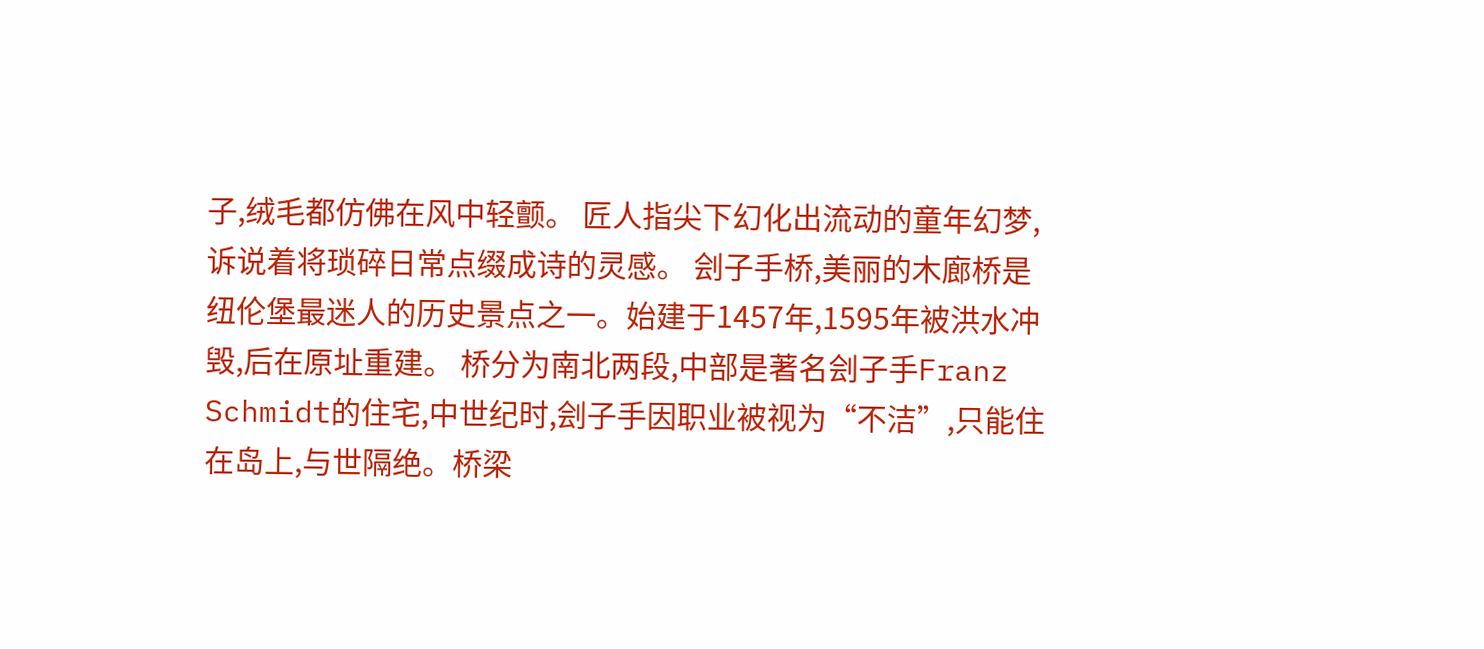子,绒毛都仿佛在风中轻颤。 匠人指尖下幻化出流动的童年幻梦,诉说着将琐碎日常点缀成诗的灵感。 刽子手桥,美丽的木廊桥是纽伦堡最迷人的历史景点之一。始建于1457年,1595年被洪水冲毁,后在原址重建。 桥分为南北两段,中部是著名刽子手Franz Schmidt的住宅,中世纪时,刽子手因职业被视为“不洁”,只能住在岛上,与世隔绝。桥梁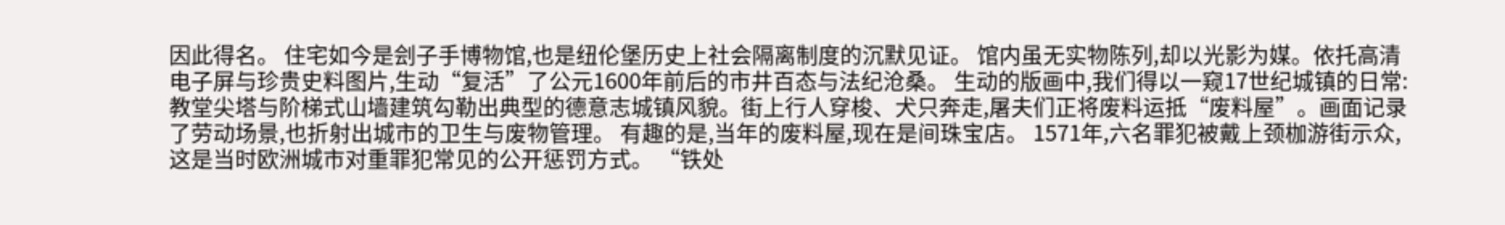因此得名。 住宅如今是刽子手博物馆,也是纽伦堡历史上社会隔离制度的沉默见证。 馆内虽无实物陈列,却以光影为媒。依托高清电子屏与珍贵史料图片,生动“复活”了公元1600年前后的市井百态与法纪沧桑。 生动的版画中,我们得以一窥17世纪城镇的日常:教堂尖塔与阶梯式山墙建筑勾勒出典型的德意志城镇风貌。街上行人穿梭、犬只奔走,屠夫们正将废料运抵“废料屋”。画面记录了劳动场景,也折射出城市的卫生与废物管理。 有趣的是,当年的废料屋,现在是间珠宝店。 1571年,六名罪犯被戴上颈枷游街示众,这是当时欧洲城市对重罪犯常见的公开惩罚方式。 “铁处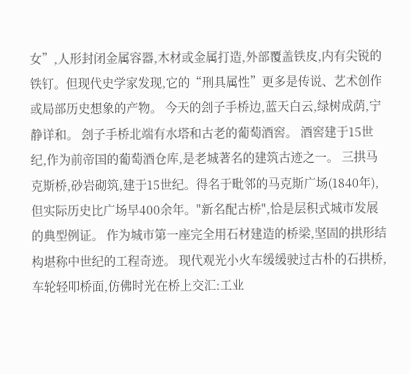女”,人形封闭金属容器,木材或金属打造,外部覆盖铁皮,内有尖锐的铁钉。但现代史学家发现,它的“刑具属性”更多是传说、艺术创作或局部历史想象的产物。 今天的刽子手桥边,蓝天白云,绿树成荫,宁静详和。 刽子手桥北端有水塔和古老的葡萄酒窖。 酒窖建于15世纪,作为前帝国的葡萄酒仓库,是老城著名的建筑古迹之一。 三拱马克斯桥,砂岩砌筑,建于15世纪。得名于毗邻的马克斯广场(1840年),但实际历史比广场早400余年。"新名配古桥",恰是层积式城市发展的典型例证。 作为城市第一座完全用石材建造的桥梁,坚固的拱形结构堪称中世纪的工程奇迹。 现代观光小火车缓缓驶过古朴的石拱桥,车轮轻叩桥面,仿佛时光在桥上交汇:工业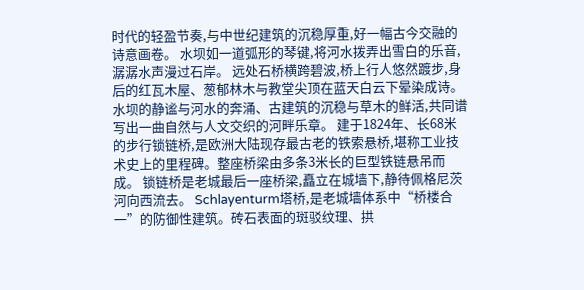时代的轻盈节奏,与中世纪建筑的沉稳厚重,好一幅古今交融的诗意画卷。 水坝如一道弧形的琴键,将河水拨弄出雪白的乐音,潺潺水声漫过石岸。 远处石桥横跨碧波,桥上行人悠然踱步,身后的红瓦木屋、葱郁林木与教堂尖顶在蓝天白云下晕染成诗。 水坝的静谧与河水的奔涌、古建筑的沉稳与草木的鲜活,共同谱写出一曲自然与人文交织的河畔乐章。 建于1824年、长68米的步行锁链桥,是欧洲大陆现存最古老的铁索悬桥,堪称工业技术史上的里程碑。整座桥梁由多条3米长的巨型铁链悬吊而成。 锁链桥是老城最后一座桥梁,矗立在城墙下,静待佩格尼茨河向西流去。 Schlayenturm塔桥,是老城墙体系中“桥楼合一”的防御性建筑。砖石表面的斑驳纹理、拱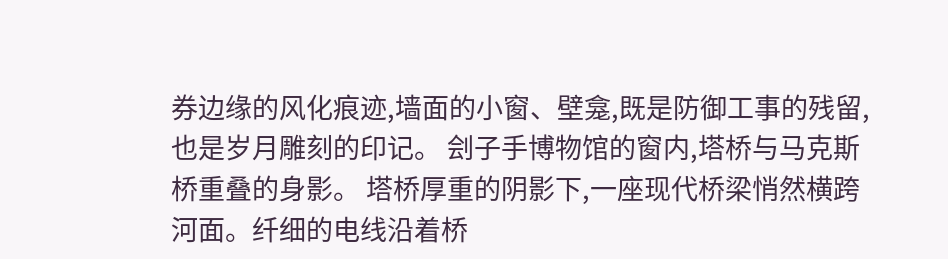券边缘的风化痕迹,墙面的小窗、壁龛,既是防御工事的残留,也是岁月雕刻的印记。 刽子手博物馆的窗内,塔桥与马克斯桥重叠的身影。 塔桥厚重的阴影下,一座现代桥梁悄然横跨河面。纤细的电线沿着桥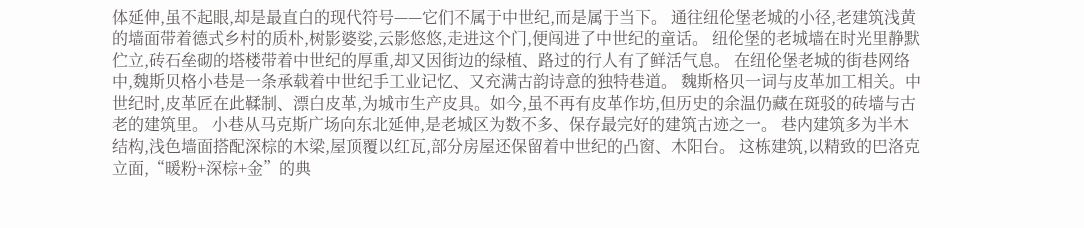体延伸,虽不起眼,却是最直白的现代符号——它们不属于中世纪,而是属于当下。 通往纽伦堡老城的小径,老建筑浅黄的墙面带着德式乡村的质朴,树影婆娑,云影悠悠,走进这个门,便闯进了中世纪的童话。 纽伦堡的老城墙在时光里静默伫立,砖石垒砌的塔楼带着中世纪的厚重,却又因街边的绿植、路过的行人有了鲜活气息。 在纽伦堡老城的街巷网络中,魏斯贝格小巷是一条承载着中世纪手工业记忆、又充满古韵诗意的独特巷道。 魏斯格贝一词与皮革加工相关。中世纪时,皮革匠在此鞣制、漂白皮革,为城市生产皮具。如今,虽不再有皮革作坊,但历史的余温仍藏在斑驳的砖墙与古老的建筑里。 小巷从马克斯广场向东北延伸,是老城区为数不多、保存最完好的建筑古迹之一。 巷内建筑多为半木结构,浅色墙面搭配深棕的木梁,屋顶覆以红瓦,部分房屋还保留着中世纪的凸窗、木阳台。 这栋建筑,以精致的巴洛克立面,“暖粉+深棕+金”的典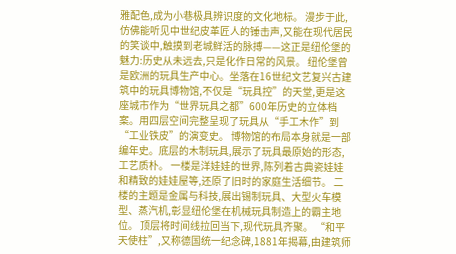雅配色,成为小巷极具辨识度的文化地标。 漫步于此,仿佛能听见中世纪皮革匠人的锤击声,又能在现代居民的笑谈中,触摸到老城鲜活的脉搏——这正是纽伦堡的魅力:历史从未远去,只是化作日常的风景。 纽伦堡曾是欧洲的玩具生产中心。坐落在16世纪文艺复兴古建筑中的玩具博物馆,不仅是“玩具控”的天堂,更是这座城市作为“世界玩具之都”600年历史的立体档案。用四层空间完整呈现了玩具从“手工木作”到“工业铁皮”的演变史。 博物馆的布局本身就是一部编年史。底层的木制玩具,展示了玩具最原始的形态,工艺质朴。 一楼是洋娃娃的世界,陈列着古典瓷娃娃和精致的娃娃屋等,还原了旧时的家庭生活细节。 二楼的主题是金属与科技,展出锡制玩具、大型火车模型、蒸汽机,彰显纽伦堡在机械玩具制造上的霸主地位。 顶层将时间线拉回当下,现代玩具齐聚。 “和平天使柱”,又称德国统一纪念碑,1881年揭幕,由建筑师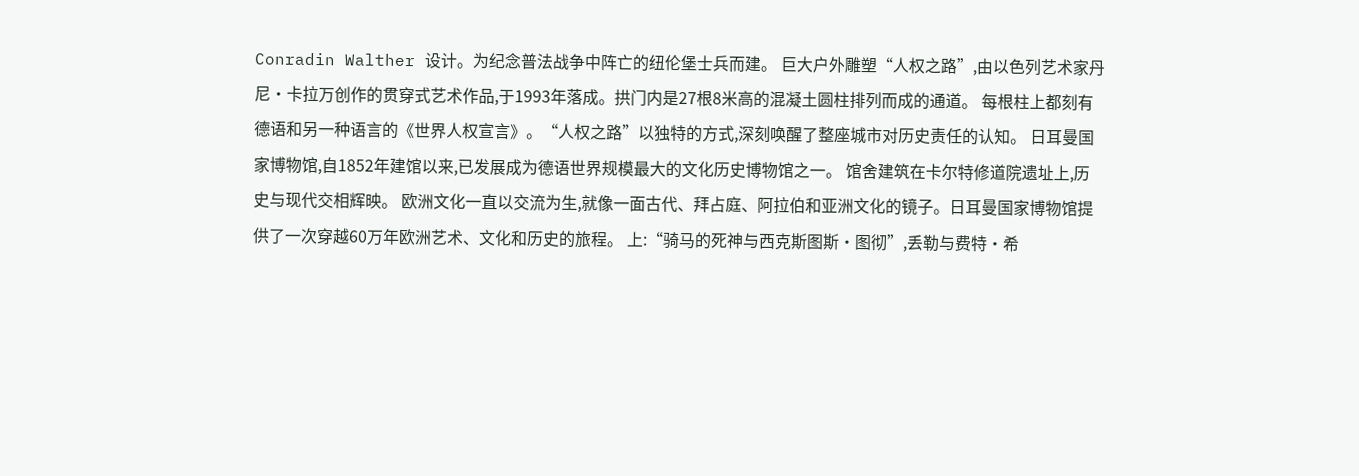Conradin Walther 设计。为纪念普法战争中阵亡的纽伦堡士兵而建。 巨大户外雕塑“人权之路”,由以色列艺术家丹尼·卡拉万创作的贯穿式艺术作品,于1993年落成。拱门内是27根8米高的混凝土圆柱排列而成的通道。 每根柱上都刻有德语和另一种语言的《世界人权宣言》。“人权之路”以独特的方式,深刻唤醒了整座城市对历史责任的认知。 日耳曼国家博物馆,自1852年建馆以来,已发展成为德语世界规模最大的文化历史博物馆之一。 馆舍建筑在卡尔特修道院遗址上,历史与现代交相辉映。 欧洲文化一直以交流为生,就像一面古代、拜占庭、阿拉伯和亚洲文化的镜子。日耳曼国家博物馆提供了一次穿越60万年欧洲艺术、文化和历史的旅程。 上:“骑马的死神与西克斯图斯·图彻”,丢勒与费特·希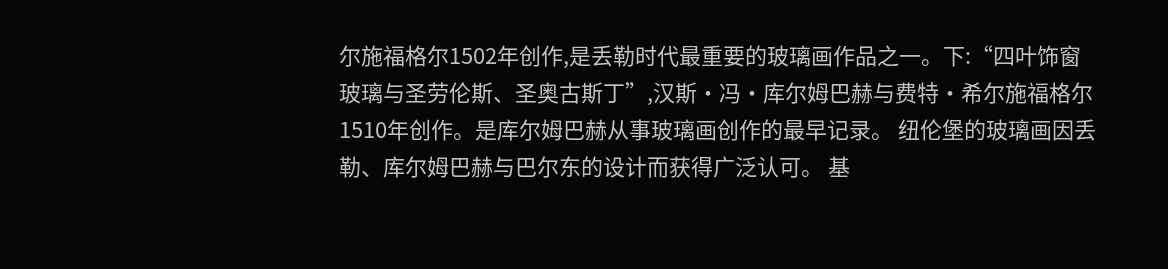尔施福格尔1502年创作,是丢勒时代最重要的玻璃画作品之一。下:“四叶饰窗玻璃与圣劳伦斯、圣奥古斯丁”,汉斯·冯·库尔姆巴赫与费特·希尔施福格尔1510年创作。是库尔姆巴赫从事玻璃画创作的最早记录。 纽伦堡的玻璃画因丢勒、库尔姆巴赫与巴尔东的设计而获得广泛认可。 基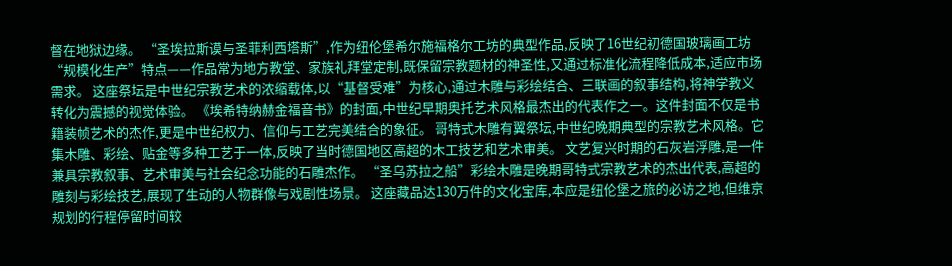督在地狱边缘。 “圣埃拉斯谟与圣菲利西塔斯”,作为纽伦堡希尔施福格尔工坊的典型作品,反映了16世纪初德国玻璃画工坊“规模化生产”特点——作品常为地方教堂、家族礼拜堂定制,既保留宗教题材的神圣性,又通过标准化流程降低成本,适应市场需求。 这座祭坛是中世纪宗教艺术的浓缩载体,以“基督受难”为核心,通过木雕与彩绘结合、三联画的叙事结构,将神学教义转化为震撼的视觉体验。 《埃希特纳赫金福音书》的封面,中世纪早期奥托艺术风格最杰出的代表作之一。这件封面不仅是书籍装帧艺术的杰作,更是中世纪权力、信仰与工艺完美结合的象征。 哥特式木雕有翼祭坛,中世纪晚期典型的宗教艺术风格。它集木雕、彩绘、贴金等多种工艺于一体,反映了当时德国地区高超的木工技艺和艺术审美。 文艺复兴时期的石灰岩浮雕,是一件兼具宗教叙事、艺术审美与社会纪念功能的石雕杰作。 “圣乌苏拉之船”彩绘木雕是晚期哥特式宗教艺术的杰出代表,高超的雕刻与彩绘技艺,展现了生动的人物群像与戏剧性场景。 这座藏品达130万件的文化宝库,本应是纽伦堡之旅的必访之地,但维京规划的行程停留时间较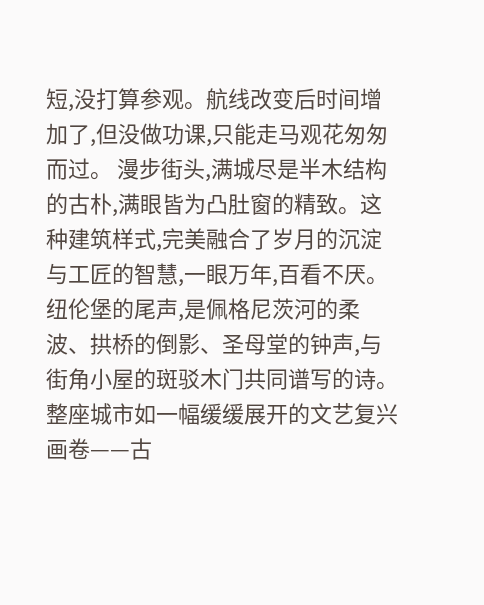短,没打算参观。航线改变后时间增加了,但没做功课,只能走马观花匆匆而过。 漫步街头,满城尽是半木结构的古朴,满眼皆为凸肚窗的精致。这种建筑样式,完美融合了岁月的沉淀与工匠的智慧,一眼万年,百看不厌。 纽伦堡的尾声,是佩格尼茨河的柔波、拱桥的倒影、圣母堂的钟声,与街角小屋的斑驳木门共同谱写的诗。 整座城市如一幅缓缓展开的文艺复兴画卷——古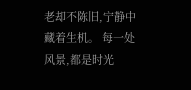老却不陈旧,宁静中藏着生机。 每一处风景,都是时光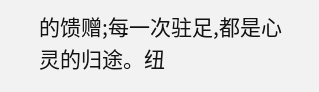的馈赠;每一次驻足,都是心灵的归途。纽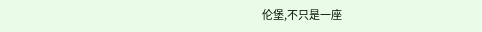伦堡,不只是一座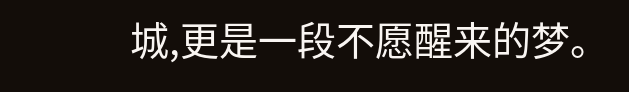城,更是一段不愿醒来的梦。